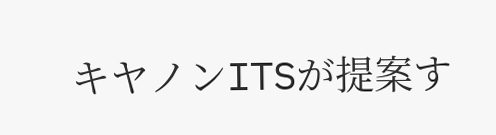キヤノンITSが提案す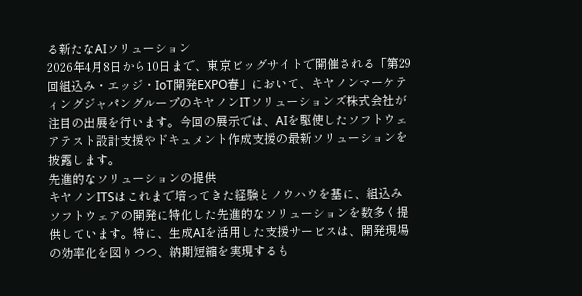る新たなAIソリューション
2026年4月8日から10日まで、東京ビッグサイトで開催される「第29回組込み・エッジ・IoT開発EXPO春」において、キヤノンマーケティングジャパングループのキヤノンITソリューションズ株式会社が注目の出展を行います。今回の展示では、AIを駆使したソフトウェアテスト設計支援やドキュメント作成支援の最新ソリューションを披露します。
先進的なソリューションの提供
キヤノンITSはこれまで培ってきた経験とノウハウを基に、組込みソフトウェアの開発に特化した先進的なソリューションを数多く提供しています。特に、生成AIを活用した支援サービスは、開発現場の効率化を図りつつ、納期短縮を実現するも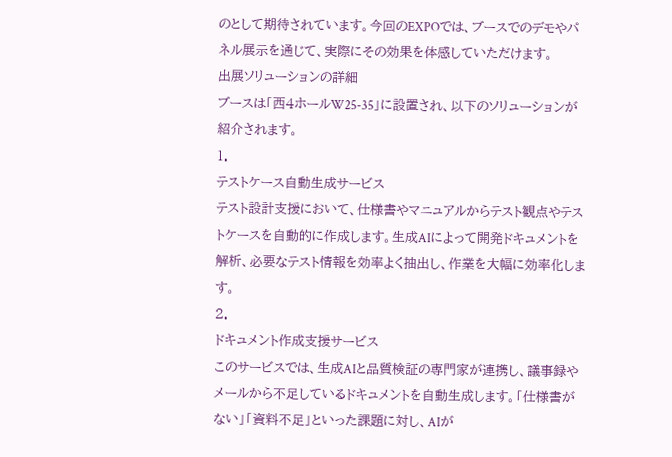のとして期待されています。今回のEXPOでは、ブースでのデモやパネル展示を通じて、実際にその効果を体感していただけます。
出展ソリューションの詳細
ブースは「西4ホールW25-35」に設置され、以下のソリューションが紹介されます。
1.
テストケース自動生成サービス
テスト設計支援において、仕様書やマニュアルからテスト観点やテストケースを自動的に作成します。生成AIによって開発ドキュメントを解析、必要なテスト情報を効率よく抽出し、作業を大幅に効率化します。
2.
ドキュメント作成支援サービス
このサービスでは、生成AIと品質検証の専門家が連携し、議事録やメールから不足しているドキュメントを自動生成します。「仕様書がない」「資料不足」といった課題に対し、AIが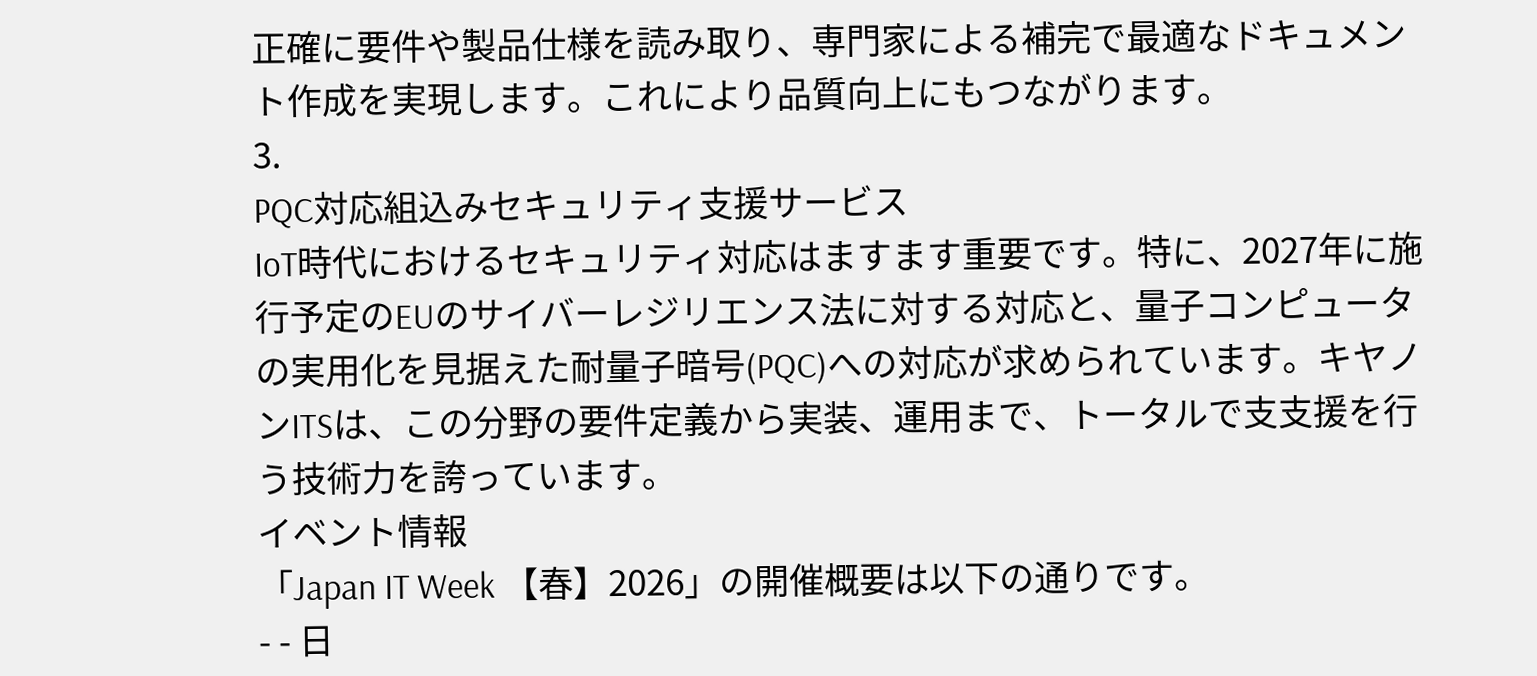正確に要件や製品仕様を読み取り、専門家による補完で最適なドキュメント作成を実現します。これにより品質向上にもつながります。
3.
PQC対応組込みセキュリティ支援サービス
IoT時代におけるセキュリティ対応はますます重要です。特に、2027年に施行予定のEUのサイバーレジリエンス法に対する対応と、量子コンピュータの実用化を見据えた耐量子暗号(PQC)への対応が求められています。キヤノンITSは、この分野の要件定義から実装、運用まで、トータルで支支援を行う技術力を誇っています。
イベント情報
「Japan IT Week 【春】2026」の開催概要は以下の通りです。
- - 日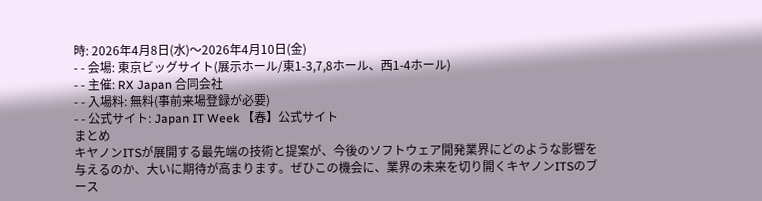時: 2026年4月8日(水)〜2026年4月10日(金)
- - 会場: 東京ビッグサイト(展示ホール/東1-3,7,8ホール、西1-4ホール)
- - 主催: RX Japan 合同会社
- - 入場料: 無料(事前来場登録が必要)
- - 公式サイト: Japan IT Week 【春】公式サイト
まとめ
キヤノンITSが展開する最先端の技術と提案が、今後のソフトウェア開発業界にどのような影響を与えるのか、大いに期待が高まります。ぜひこの機会に、業界の未来を切り開くキヤノンITSのブース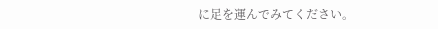に足を運んでみてください。